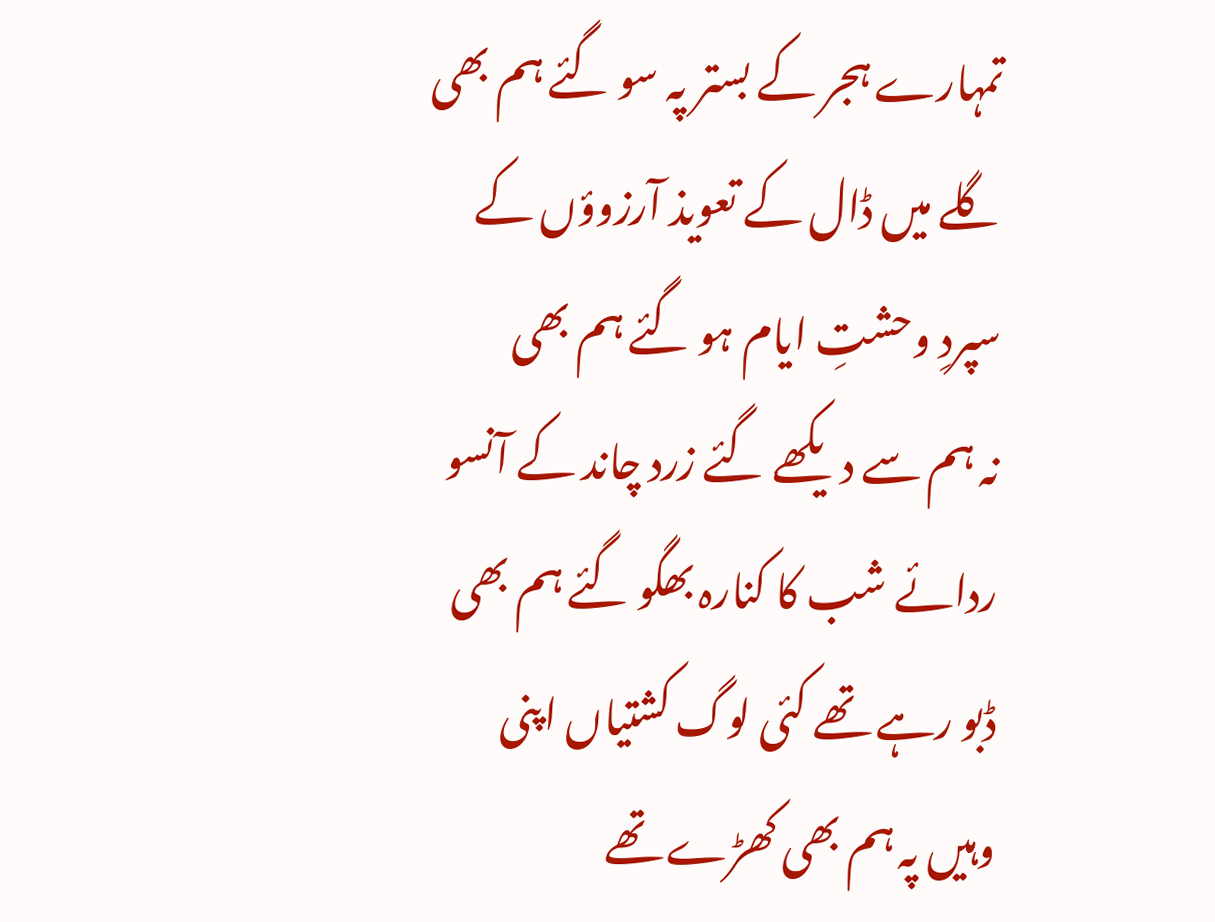تمہارے ہجر کے بستر پہ سو گئے ہم بھی
گلے میں ڈال کے تعویذ آرزوؤں کے
سپردِ وحشتِ ایام ہو گئے ہم بھی
نہ ہم سے دیکھے گئے زرد چاند کے آنسو
ردائے شب کا کنارہ بھگو گئے ہم بھی
ڈبو رہے تھے کئی لوگ کشتیاں اپنی
وہیں پہ ہم بھی کھڑے تھے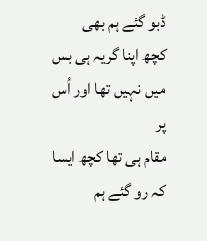ڈبو گئے ہم بھی
کچھ اپنا گریہ ہی بس میں نہیں تھا اور اُس پر
مقام ہی تھا کچھ ایسا کہ رو گئے ہم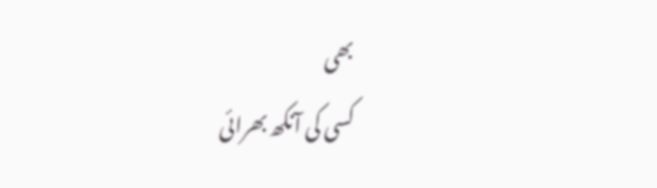بھی
کسی کی آنکھ بھرائی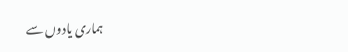ہماری یادوں سے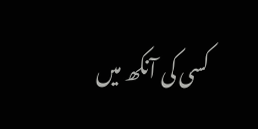کسی کی آنکھ میں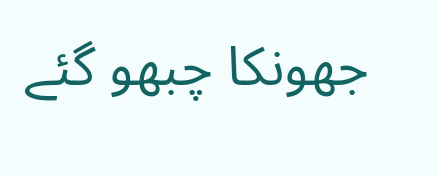جھونکا چبھو گئے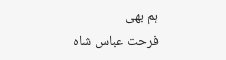ہم بھی
فرحت عباس شاہ